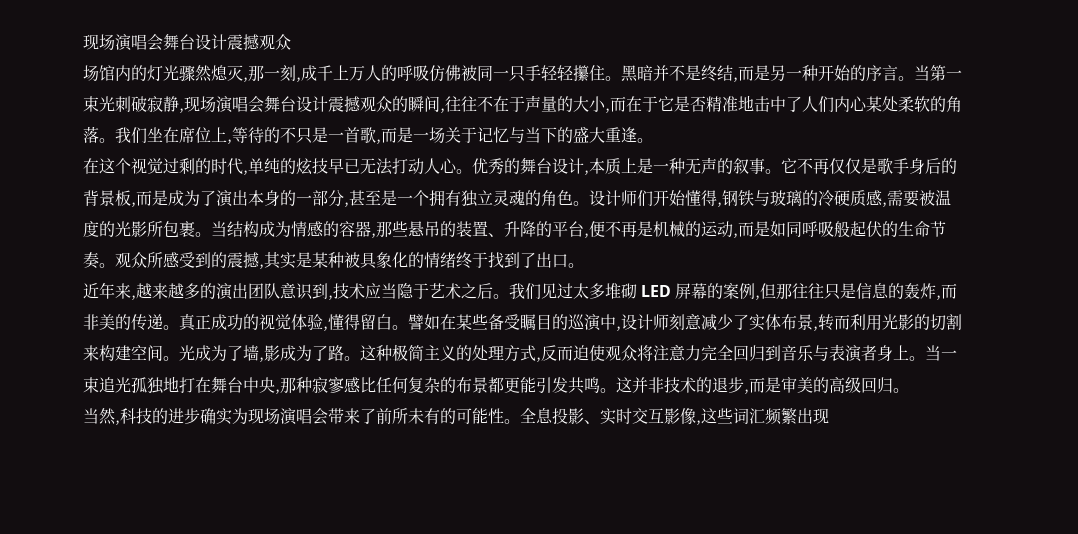现场演唱会舞台设计震撼观众
场馆内的灯光骤然熄灭,那一刻,成千上万人的呼吸仿佛被同一只手轻轻攥住。黑暗并不是终结,而是另一种开始的序言。当第一束光刺破寂静,现场演唱会舞台设计震撼观众的瞬间,往往不在于声量的大小,而在于它是否精准地击中了人们内心某处柔软的角落。我们坐在席位上,等待的不只是一首歌,而是一场关于记忆与当下的盛大重逢。
在这个视觉过剩的时代,单纯的炫技早已无法打动人心。优秀的舞台设计,本质上是一种无声的叙事。它不再仅仅是歌手身后的背景板,而是成为了演出本身的一部分,甚至是一个拥有独立灵魂的角色。设计师们开始懂得,钢铁与玻璃的冷硬质感,需要被温度的光影所包裹。当结构成为情感的容器,那些悬吊的装置、升降的平台,便不再是机械的运动,而是如同呼吸般起伏的生命节奏。观众所感受到的震撼,其实是某种被具象化的情绪终于找到了出口。
近年来,越来越多的演出团队意识到,技术应当隐于艺术之后。我们见过太多堆砌 LED 屏幕的案例,但那往往只是信息的轰炸,而非美的传递。真正成功的视觉体验,懂得留白。譬如在某些备受瞩目的巡演中,设计师刻意减少了实体布景,转而利用光影的切割来构建空间。光成为了墙,影成为了路。这种极简主义的处理方式,反而迫使观众将注意力完全回归到音乐与表演者身上。当一束追光孤独地打在舞台中央,那种寂寥感比任何复杂的布景都更能引发共鸣。这并非技术的退步,而是审美的高级回归。
当然,科技的进步确实为现场演唱会带来了前所未有的可能性。全息投影、实时交互影像,这些词汇频繁出现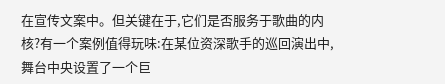在宣传文案中。但关键在于,它们是否服务于歌曲的内核?有一个案例值得玩味:在某位资深歌手的巡回演出中,舞台中央设置了一个巨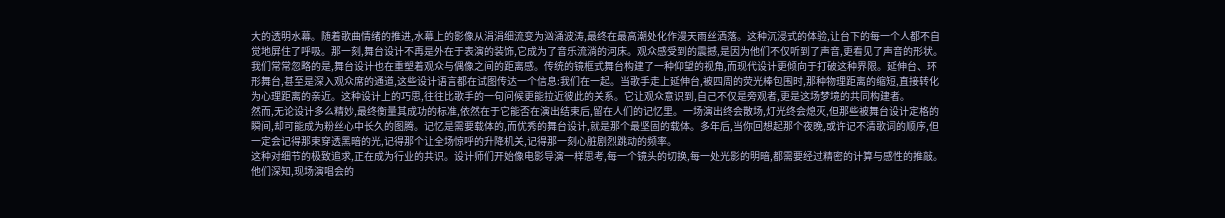大的透明水幕。随着歌曲情绪的推进,水幕上的影像从涓涓细流变为汹涌波涛,最终在最高潮处化作漫天雨丝洒落。这种沉浸式的体验,让台下的每一个人都不自觉地屏住了呼吸。那一刻,舞台设计不再是外在于表演的装饰,它成为了音乐流淌的河床。观众感受到的震撼,是因为他们不仅听到了声音,更看见了声音的形状。
我们常常忽略的是,舞台设计也在重塑着观众与偶像之间的距离感。传统的镜框式舞台构建了一种仰望的视角,而现代设计更倾向于打破这种界限。延伸台、环形舞台,甚至是深入观众席的通道,这些设计语言都在试图传达一个信息:我们在一起。当歌手走上延伸台,被四周的荧光棒包围时,那种物理距离的缩短,直接转化为心理距离的亲近。这种设计上的巧思,往往比歌手的一句问候更能拉近彼此的关系。它让观众意识到,自己不仅是旁观者,更是这场梦境的共同构建者。
然而,无论设计多么精妙,最终衡量其成功的标准,依然在于它能否在演出结束后,留在人们的记忆里。一场演出终会散场,灯光终会熄灭,但那些被舞台设计定格的瞬间,却可能成为粉丝心中长久的图腾。记忆是需要载体的,而优秀的舞台设计,就是那个最坚固的载体。多年后,当你回想起那个夜晚,或许记不清歌词的顺序,但一定会记得那束穿透黑暗的光,记得那个让全场惊呼的升降机关,记得那一刻心脏剧烈跳动的频率。
这种对细节的极致追求,正在成为行业的共识。设计师们开始像电影导演一样思考,每一个镜头的切换,每一处光影的明暗,都需要经过精密的计算与感性的推敲。他们深知,现场演唱会的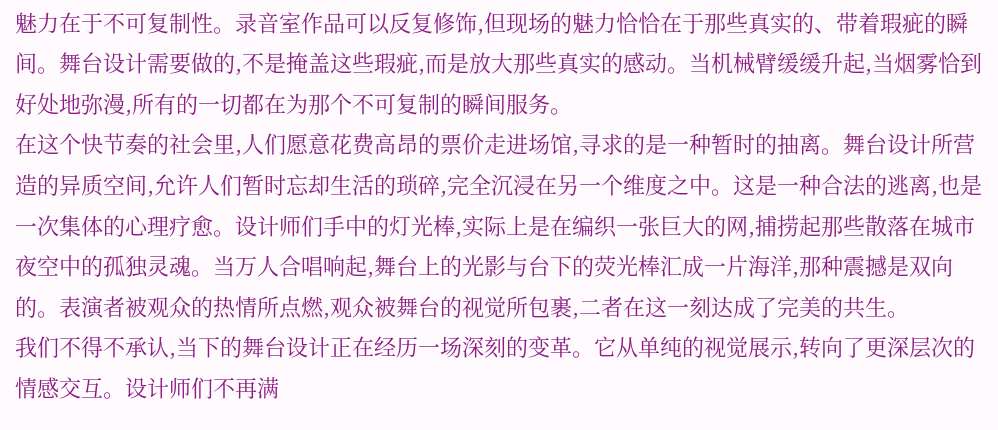魅力在于不可复制性。录音室作品可以反复修饰,但现场的魅力恰恰在于那些真实的、带着瑕疵的瞬间。舞台设计需要做的,不是掩盖这些瑕疵,而是放大那些真实的感动。当机械臂缓缓升起,当烟雾恰到好处地弥漫,所有的一切都在为那个不可复制的瞬间服务。
在这个快节奏的社会里,人们愿意花费高昂的票价走进场馆,寻求的是一种暂时的抽离。舞台设计所营造的异质空间,允许人们暂时忘却生活的琐碎,完全沉浸在另一个维度之中。这是一种合法的逃离,也是一次集体的心理疗愈。设计师们手中的灯光棒,实际上是在编织一张巨大的网,捕捞起那些散落在城市夜空中的孤独灵魂。当万人合唱响起,舞台上的光影与台下的荧光棒汇成一片海洋,那种震撼是双向的。表演者被观众的热情所点燃,观众被舞台的视觉所包裹,二者在这一刻达成了完美的共生。
我们不得不承认,当下的舞台设计正在经历一场深刻的变革。它从单纯的视觉展示,转向了更深层次的情感交互。设计师们不再满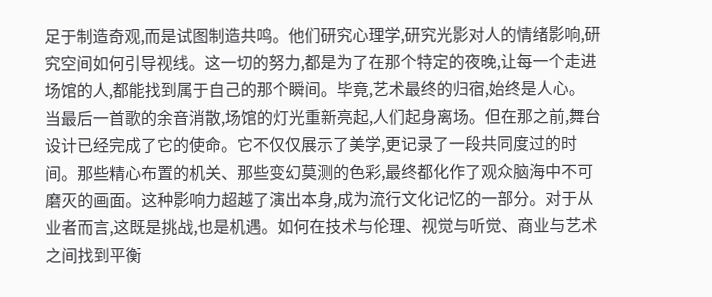足于制造奇观,而是试图制造共鸣。他们研究心理学,研究光影对人的情绪影响,研究空间如何引导视线。这一切的努力,都是为了在那个特定的夜晚,让每一个走进场馆的人,都能找到属于自己的那个瞬间。毕竟,艺术最终的归宿,始终是人心。
当最后一首歌的余音消散,场馆的灯光重新亮起,人们起身离场。但在那之前,舞台设计已经完成了它的使命。它不仅仅展示了美学,更记录了一段共同度过的时间。那些精心布置的机关、那些变幻莫测的色彩,最终都化作了观众脑海中不可磨灭的画面。这种影响力超越了演出本身,成为流行文化记忆的一部分。对于从业者而言,这既是挑战,也是机遇。如何在技术与伦理、视觉与听觉、商业与艺术之间找到平衡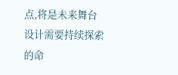点,将是未来舞台设计需要持续探索的命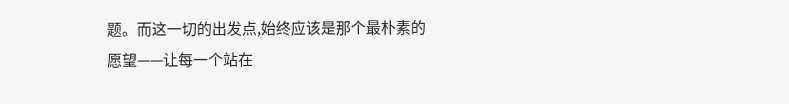题。而这一切的出发点,始终应该是那个最朴素的愿望——让每一个站在